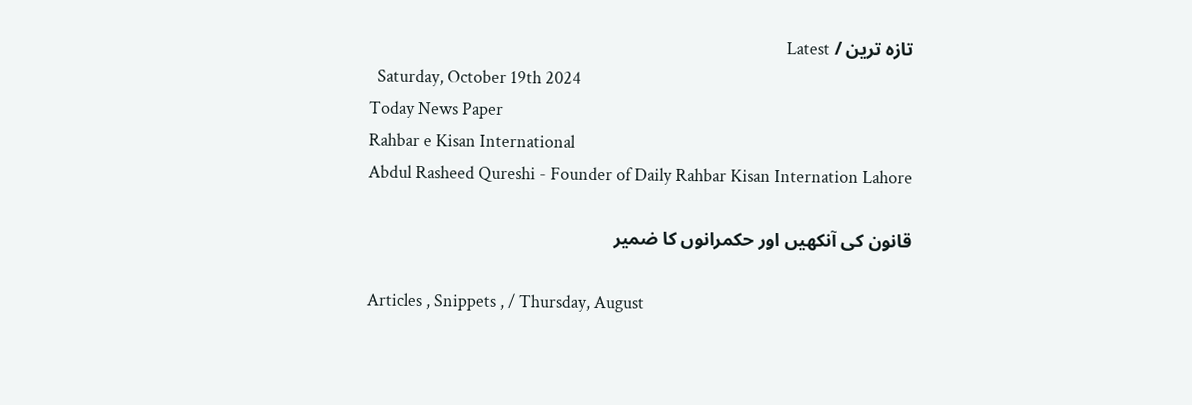تازہ ترین / Latest
  Saturday, October 19th 2024
Today News Paper
Rahbar e Kisan International
Abdul Rasheed Qureshi - Founder of Daily Rahbar Kisan Internation Lahore

قانون کی آنکھیں اور حکمرانوں کا ضمیر

Articles , Snippets , / Thursday, August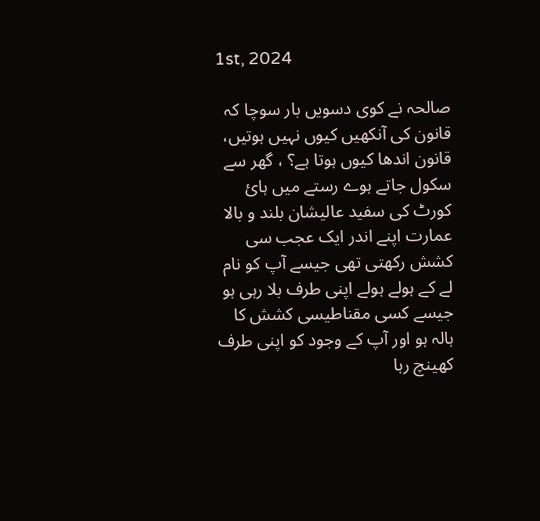1st, 2024

صالحہ نے کوی دسویں بار سوچا کہ قانون کی آنکھیں کیوں نہیں ہوتیں، قانون اندھا کیوں ہوتا ہے؟ ، گھر سے سکول جاتے ہوے رستے میں ہائ کورٹ کی سفید عالیشان بلند و بالا عمارت اپنے اندر ایک عجب سی کشش رکھتی تھی جیسے آپ کو نام لے کے ہولے ہولے اپنی طرف بلا رہی ہو جیسے کسی مقناطیسی کشش کا ہالہ ہو اور آپ کے وجود کو اپنی طرف کھینچ رہا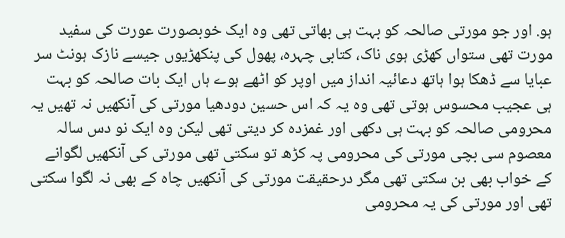ہو. اور جو مورتی صالحہ کو بہت ہی بھاتی تھی وہ ایک خوبصورت عورت کی سفید مورت تھی ستواں کھڑی ہوی ناک، کتابی چہرہ، پھول کی پنکھڑیوں جیسے نازک ہونٹ سر عبایا سے ڈھکا ہوا ہاتھ دعائیہ انداز میں اوپر کو اٹھے ہوے ہاں ایک بات صالحہ کو بہت ہی عجیب محسوس ہوتی تھی وہ یہ کہ اس حسین دودھیا مورتی کی آنکھیں نہ تھیں یہ محرومی صالحہ کو بہت ہی دکھی اور غمزدہ کر دیتی تھی لیکن وہ ایک نو دس سالہ معصوم سی بچی مورتی کی محرومی پہ کڑھ تو سکتی تھی مورتی کی آنکھیں لگوانے کے خواب بھی بن سکتی تھی مگر درحقیقت مورتی کی آنکھیں چاہ کے بھی نہ لگوا سکتی تھی اور مورتی کی یہ محرومی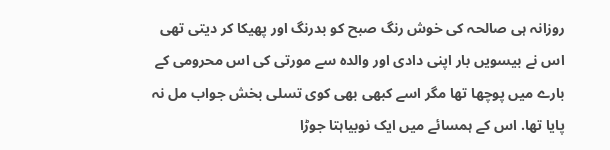روزانہ ہی صالحہ کی خوش رنگ صبح کو بدرنگ اور پھیکا کر دیتی تھی اس نے بیسویں بار اپنی دادی اور والدہ سے مورتی کی اس محرومی کے بارے میں پوچھا تھا مگر اسے کبھی بھی کوی تسلی بخش جواب مل نہ پایا تھا. اس کے ہمسائے میں ایک نوبیاہتا جوڑا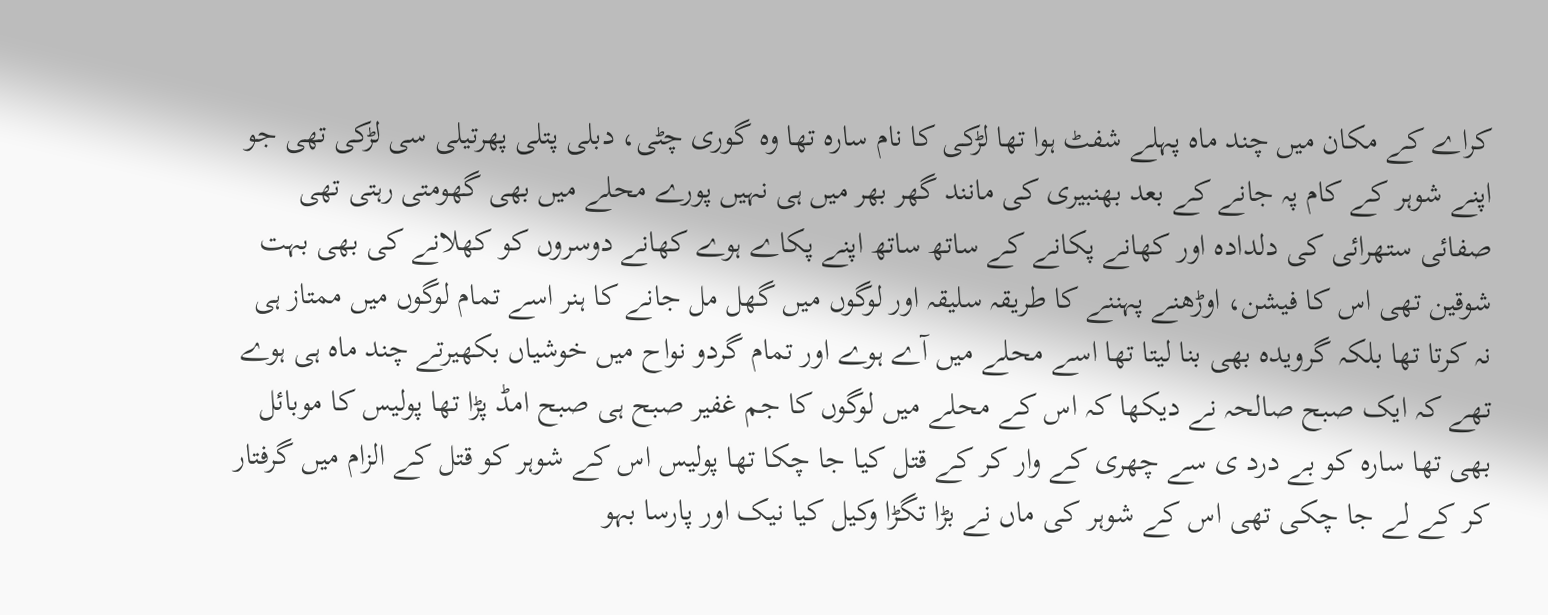کراے کے مکان میں چند ماہ پہلے شفٹ ہوا تھا لڑکی کا نام سارہ تھا وہ گوری چٹی، دبلی پتلی پھرتیلی سی لڑکی تھی جو اپنے شوہر کے کام پہ جانے کے بعد بھنبیری کی مانند گھر بھر میں ہی نہیں پورے محلے میں بھی گھومتی رہتی تھی صفائی ستھرائی کی دلدادہ اور کھانے پکانے کے ساتھ ساتھ اپنے پکاے ہوے کھانے دوسروں کو کھلانے کی بھی بہت شوقین تھی اس کا فیشن، اوڑھنے پہننے کا طریقہ سلیقہ اور لوگوں میں گھل مل جانے کا ہنر اسے تمام لوگوں میں ممتاز ہی نہ کرتا تھا بلکہ گرویدہ بھی بنا لیتا تھا اسے محلے میں آے ہوے اور تمام گردو نواح میں خوشیاں بکھیرتے چند ماہ ہی ہوے تھے کہ ایک صبح صالحہ نے دیکھا کہ اس کے محلے میں لوگوں کا جم غفیر صبح ہی صبح امڈ پڑا تھا پولیس کا موبائل بھی تھا سارہ کو بے درد ی سے چھری کے وار کر کے قتل کیا جا چکا تھا پولیس اس کے شوہر کو قتل کے الزام میں گرفتار کر کے لے جا چکی تھی اس کے شوہر کی ماں نے بڑا تگڑا وکیل کیا نیک اور پارسا بہو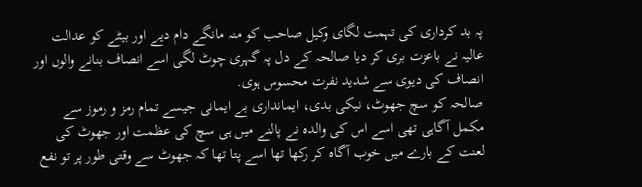پہ بد کرداری کی تہمت لگای وکیل صاحب کو منہ مانگے دام دیے اور بیٹے کو عدالت عالیہ نے باعزت بری کر دیا صالحہ کے دل پہ گہری چوٹ لگی اسے انصاف بنانے والوں اور انصاف کی دیوی سے شدید نفرت محسوس ہوی.
صالحہ کو سچ جھوٹ، نیکی بدی، ایمانداری بے ایمانی جیسے تمام رمز و رموز سے مکمل آگاہی تھی اسے اس کی والدہ نے پالنے میں ہی سچ کی عظمت اور جھوٹ کی لعنت کے بارے میں خوب آگاہ کر رکھا تھا اسے پتا تھا کہ جھوٹ سے وقتی طور پر تو نفع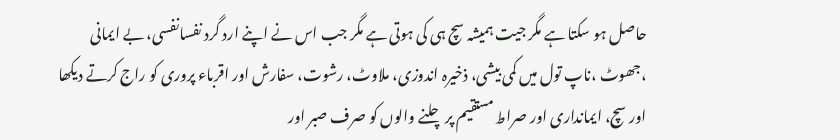حاصل ہو سکتا ہے مگر جیت ہمیشہ سچ ہی کی ہوتی ہے مگر جب اس نے اپنے ارد گرد نفسانفسی، بے ایمانی ،جھوٹ ،ناپ تول میں کمی بیشی، ذخیرہ اندوزی، ملاوٹ، رشوت، سفارش اور اقرباء پروری کو راج کرتے دیکھا اور سچ، ایمانداری اور صراط مستقیم پر چلنے والوں کو صرف صبر اور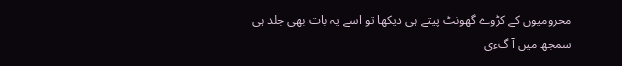محرومیوں کے کڑوے گھونٹ پیتے ہی دیکھا تو اسے یہ بات بھی جلد ہی سمجھ میں آ گءی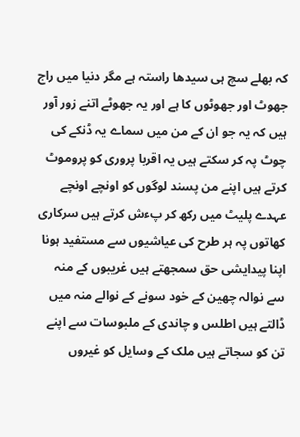کہ بھلے سچ ہی سیدھا راستہ ہے مگر دنیا میں راج جھوٹ اور جھوٹوں کا ہے اور یہ جھوٹے اتنے زور آور ہیں کہ یہ جو ان کے من میں سماے یہ ڈنکے کی چوٹ پہ کر سکتے ہیں یہ اقربا پروری کو پروموٹ کرتے ہیں اپنے من پسند لوگوں کو اونچے اونچے عہدے پلیٹ میں رکھ کر پءش کرتے ہیں سرکاری کھاتوں پہ ہر طرح کی عیاشیوں سے مستفید ہونا اپنا پیدایشی حق سمجھتے ہیں غریبوں کے منہ سے نوالہ چھین کے خود سونے کے نوالے منہ میں ڈالتے ہیں اطلس و چاندی کے ملبوسات سے اپنے تن کو سجاتے ہیں ملک کے وسایل کو غیروں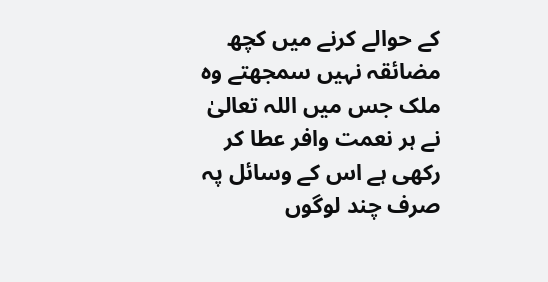کے حوالے کرنے میں کچھ مضائقہ نہیں سمجھتے وہ ملک جس میں اللہ تعالیٰ نے ہر نعمت وافر عطا کر رکھی ہے اس کے وسائل پہ صرف چند لوگوں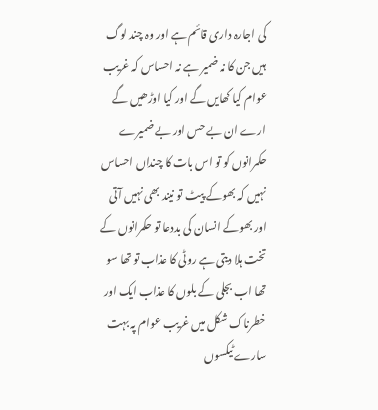کی اجارہ داری قائم ہے اور وہ چند لوگ ہیں جن کا نہ ضمیر ہے نہ احساس کہ غریب عوام کیا کھایں گے اور کیا اوڑھیں گے ارے ان بے حس اور بے ضمیرے حکمرانوں کو تو اس بات کا چنداں احساس نہیں کہ بھوکے پیٹ تو نیند بھی نہیں آتی اور بھوکے انسان کی بددعا تو حکمرانوں کے تخت ہلا دیتی ہے روٹی کا عذاب تو تھا سو تھا اب بجلی کے بلوں کا عذاب ایک اور خطرناک شکل میں غریب عوام پہ بہت سارے ٹیکسوں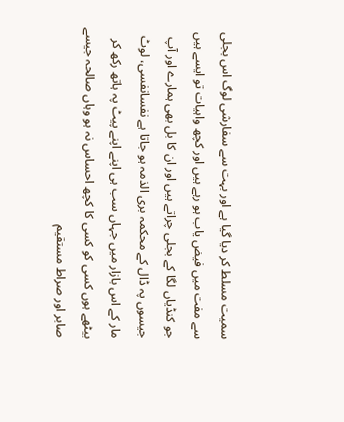سمیت مسلط کر دیا گیا ہے اور بہت سے سفارشی لوگ اس بجلی سے مفت میں فیض یاب ہو رہے ہیں اور کچھ واہیات تو ایسے ہیں جو کنڈیاں لگا کے بجلی چراتے ہیں اور ان کا بل بھی ہمارے اور آپ جیسوں پہ ڈال کے محکمہ بری الذمہ ہو جاتا ہے نفسانفسی، لوٹ مار کے اس بازار میں جہاں سب ہی اپنے اپنے پیٹ پہ ہاتھ رکھ کر بیٹھے ہوں کسی کو کسی کا کچھ احساس نہ ہو وہاں صالحہ جیسے صابر اور صراط مستقیم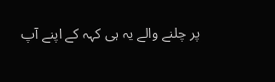پر چلنے والے یہ ہی کہہ کے اپنے آپ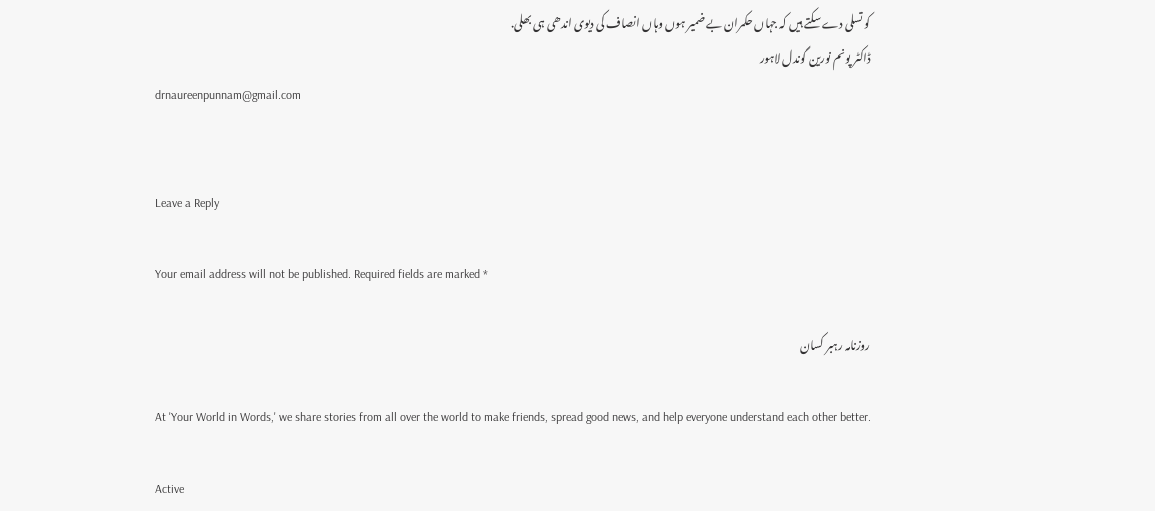کو تسلی دے سکتے ہیں کہ جہاں حکمران بے ضمیر ہوں وہاں انصاف کی دیوی اندھی ہی بھلی.
ڈاکٹر پونم نورین گوندل لاہور
drnaureenpunnam@gmail.com


Leave a Reply

Your email address will not be published. Required fields are marked *

روزنامہ رہبر کسان

At 'Your World in Words,' we share stories from all over the world to make friends, spread good news, and help everyone understand each other better.

Active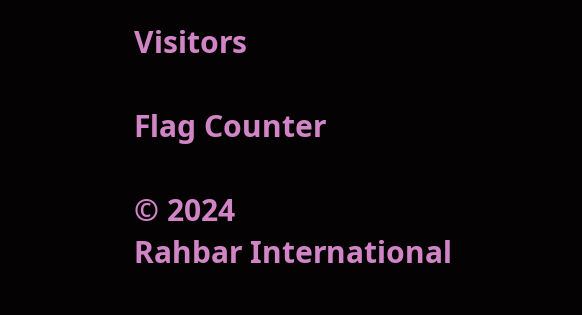Visitors

Flag Counter

© 2024
Rahbar International